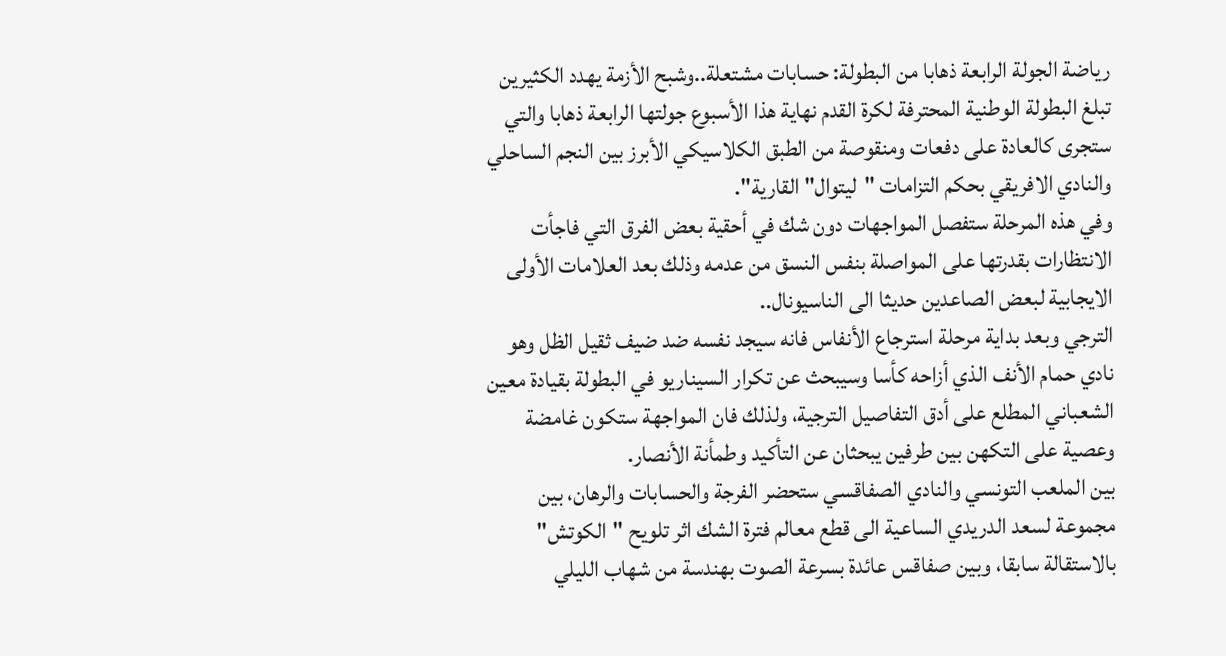رياضة الجولة الرابعة ذهابا من البطولة: حسابات مشتعلة..وشبح الأزمة يهدد الكثيرين
تبلغ البطولة الوطنية المحترفة لكرة القدم نهاية هذا الأسبوع جولتها الرابعة ذهابا والتي ستجرى كالعادة على دفعات ومنقوصة من الطبق الكلاسيكي الأبرز بين النجم الساحلي والنادي الافريقي بحكم التزامات "ليتوال" القارية".
وفي هذه المرحلة ستفصل المواجهات دون شك في أحقية بعض الفرق التي فاجأت الانتظارات بقدرتها على المواصلة بنفس النسق من عدمه وذلك بعد العلامات الأولى الايجابية لبعض الصاعدين حديثا الى الناسيونال..
الترجي وبعد بداية مرحلة استرجاع الأنفاس فانه سيجد نفسه ضد ضيف ثقيل الظل وهو نادي حمام الأنف الذي أزاحه كأسا وسيبحث عن تكرار السيناريو في البطولة بقيادة معين الشعباني المطلع على أدق التفاصيل الترجية، ولذلك فان المواجهة ستكون غامضة وعصية على التكهن بين طرفين يبحثان عن التأكيد وطمأنة الأنصار.
بين الملعب التونسي والنادي الصفاقسي ستحضر الفرجة والحسابات والرهان، بين مجموعة لسعد الدريدي الساعية الى قطع معالم فترة الشك اثر تلويح "الكوتش" بالاستقالة سابقا، وبين صفاقس عائدة بسرعة الصوت بهندسة من شهاب الليلي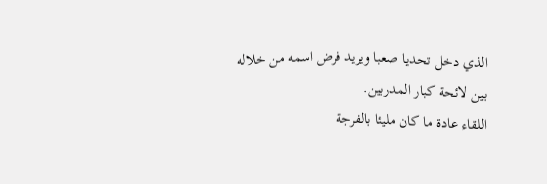الذي دخل تحديا صعبا ويريد فرض اسمه من خلاله بين لائحة كبار المدربين.
اللقاء عادة ما كان مليئا بالفرجة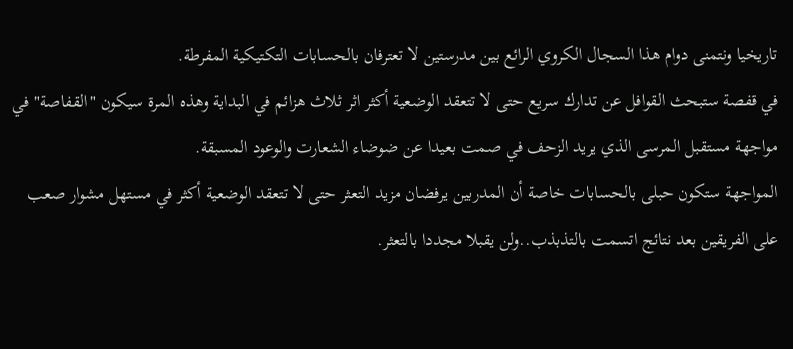تاريخيا ونتمنى دوام هذا السجال الكروي الرائع بين مدرستين لا تعترفان بالحسابات التكتيكية المفرطة.
في قفصة ستبحث القوافل عن تدارك سريع حتى لا تتعقد الوضعية أكثر اثر ثلاث هزائم في البداية وهذه المرة سيكون "القفاصة" في مواجهة مستقبل المرسى الذي يريد الزحف في صمت بعيدا عن ضوضاء الشعارت والوعود المسبقة.
المواجهة ستكون حبلى بالحسابات خاصة أن المدربين يرفضان مزيد التعثر حتى لا تتعقد الوضعية أكثر في مستهل مشوار صعب على الفريقين بعد نتائج اتسمت بالتذبذب..ولن يقبلا مجددا بالتعثر.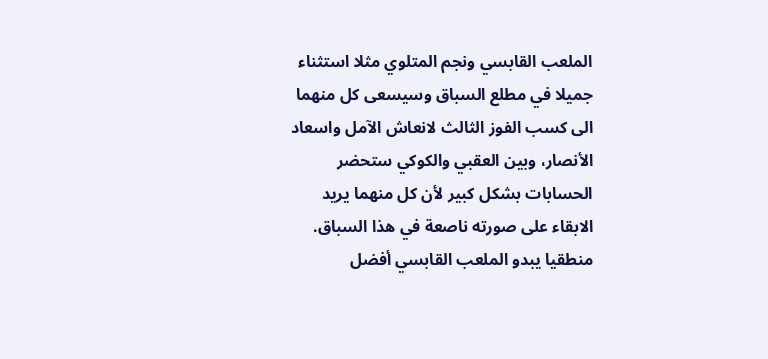الملعب القابسي ونجم المتلوي مثلا استثناء جميلا في مطلع السباق وسيسعى كل منهما الى كسب الفوز الثالث لانعاش الآمل واسعاد الأنصار، وبين العقبي والكوكي ستحضر الحسابات بشكل كبير لأن كل منهما يريد الابقاء على صورته ناصعة في هذا السباق.
منطقيا يبدو الملعب القابسي أفضل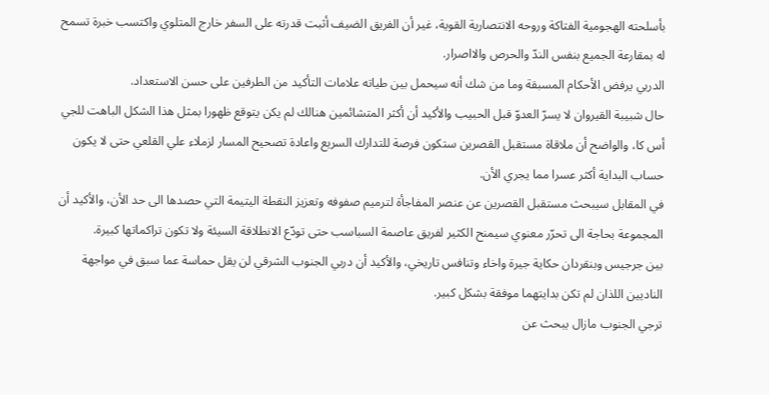بأسلحته الهجومية الفتاكة وروحه الانتصارية القوية، غير أن الفريق الضيف أثبت قدرته على السفر خارج المتلوي واكتسب خبرة تسمح له بمقارعة الجميع بنفس الندّ والحرص والااصرار.
الدربي يرفض الأحكام المسبقة وما من شك أنه سيحمل بين طياته علامات التأكيد من الطرفين على حسن الاستعداد.
حال شبيبة القيروان لا يسرّ العدوّ قبل الحبيب والأكيد أن أكثر المتشائمين هنالك لم يكن يتوقع ظهورا بمثل هذا الشكل الباهت للجي أس كا، والواضح أن ملاقاة مستقبل القصرين ستكون فرصة للتدارك السريع واعادة تصحيح المسار لزملاء علي القلعي حتى لا يكون حساب البداية أكثر عسرا مما يجري الأن.
في المقابل سيبحث مستقبل القصرين عن عنصر المفاجأة لترميم صفوفه وتعزيز النقطة اليتيمة التي حصدها الى حد الأن، والأكيد أن المجموعة بحاجة الى تحرّر معنوي سيمنح الكثير لفريق عاصمة السباسب حتى تودّع الانطلاقة السيئة ولا تكون تراكماتها كبيرة.
بين جرجيس وبنقردان حكاية جيرة واخاء وتنافس تاريخي، والأكيد أن دربي الجنوب الشرقي لن يقل حماسة عما سبق في مواجهة الناديين اللذان لم تكن بدايتهما موفقة بشكل كبير.
ترجي الجنوب مازال يبحث عن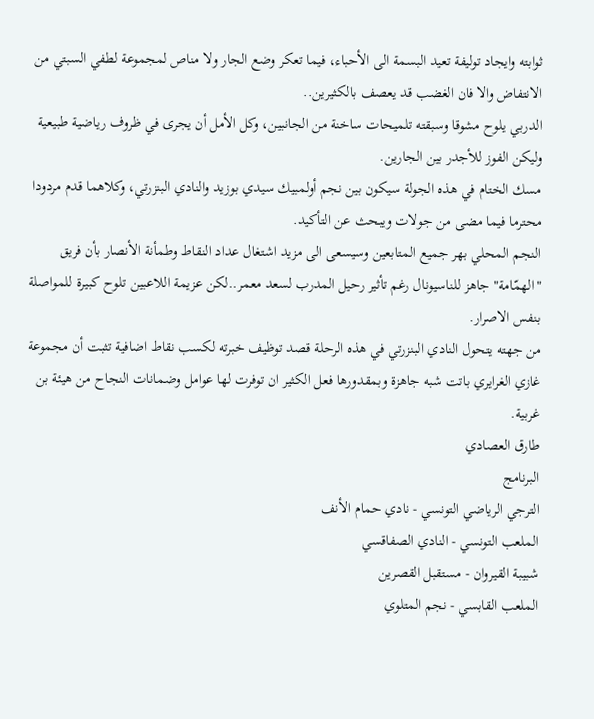ثوابته وايجاد توليفة تعيد البسمة الى الأحباء، فيما تعكر وضع الجار ولا مناص لمجموعة لطفي السبتي من الانتفاض والا فان الغضب قد يعصف بالكثيرين..
الدربي يلوح مشوقا وسبقته تلميحات ساخنة من الجانبين، وكل الأمل أن يجرى في ظروف رياضية طبيعية وليكن الفوز للأجدر بين الجارين.
مسك الختام في هذه الجولة سيكون بين نجم أولمبيك سيدي بوزيد والنادي البنزرتي، وكلاهما قدم مردودا محترما فيما مضى من جولات ويبحث عن التأكيد.
النجم المحلي بهر جميع المتابعين وسيسعى الى مزيد اشتغال عداد النقاط وطمأنة الأنصار بأن فريق "الهمّامة" جاهز للناسيونال رغم تأثير رحيل المدرب لسعد معمر..لكن عزيمة اللاعبين تلوح كبيرة للمواصلة بنفس الاصرار.
من جهته يتحول النادي البنزرتي في هذه الرحلة قصد توظيف خبرته لكسب نقاط اضافية تثبت أن مجموعة غازي الغرايري باتت شبه جاهزة وبمقدورها فعل الكثير ان توفرت لها عوامل وضمانات النجاح من هيئة بن غربية.
طارق العصادي
البرنامج
الترجي الرياضي التونسي - نادي حمام الأنف
الملعب التونسي - النادي الصفاقسي
شبيبة القيروان - مستقبل القصرين
الملعب القابسي - نجم المتلوي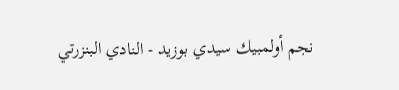نجم أولمبيك سيدي بوزيد - النادي البنزرتي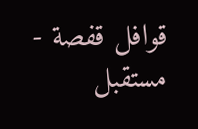قوافل قفصة - مستقبل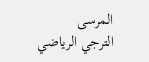المرسى
الترجي الرياضي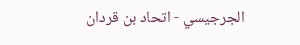الجرجيسي - اتحاد بن قردان